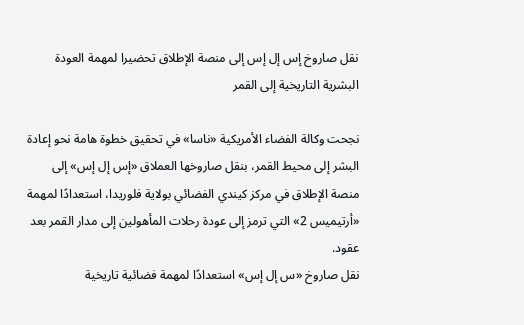نقل صاروخ إس إل إس إلى منصة الإطلاق تحضيرا لمهمة العودة البشرية التاريخية إلى القمر

نجحت وكالة الفضاء الأمريكية «ناسا» في تحقيق خطوة هامة نحو إعادة البشر إلى محيط القمر، بنقل صاروخها العملاق «إس إل إس» إلى منصة الإطلاق في مركز كيندي الفضائي بولاية فلوريدا، استعدادًا لمهمة «أرتيميس 2» التي ترمز إلى عودة رحلات المأهولين إلى مدار القمر بعد عقود.
نقل صاروخ «س إل إس» استعدادًا لمهمة فضائية تاريخية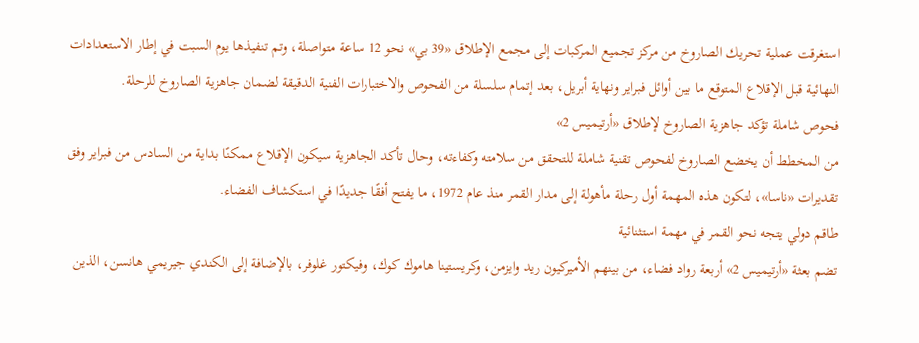استغرقت عملية تحريك الصاروخ من مركز تجميع المركبات إلى مجمع الإطلاق «39 بي» نحو 12 ساعة متواصلة، وتم تنفيذها يوم السبت في إطار الاستعدادات النهائية قبل الإقلاع المتوقع ما بين أوائل فبراير ونهاية أبريل، بعد إتمام سلسلة من الفحوص والاختبارات الفنية الدقيقة لضمان جاهزية الصاروخ للرحلة.
فحوص شاملة تؤكد جاهزية الصاروخ لإطلاق «أرتيميس 2»
من المخطط أن يخضع الصاروخ لفحوص تقنية شاملة للتحقق من سلامته وكفاءته، وحال تأكد الجاهزية سيكون الإقلاع ممكنًا بداية من السادس من فبراير وفق تقديرات «ناسا»، لتكون هذه المهمة أول رحلة مأهولة إلى مدار القمر منذ عام 1972، ما يفتح أفقًا جديدًا في استكشاف الفضاء.
طاقم دولي يتجه نحو القمر في مهمة استثنائية
تضم بعثة «أرتيميس 2» أربعة رواد فضاء، من بينهم الأميركيون ريد وايزمن، وكريستينا هاموك كوك، وفيكتور غلوفر، بالإضافة إلى الكندي جيريمي هانسن، الذين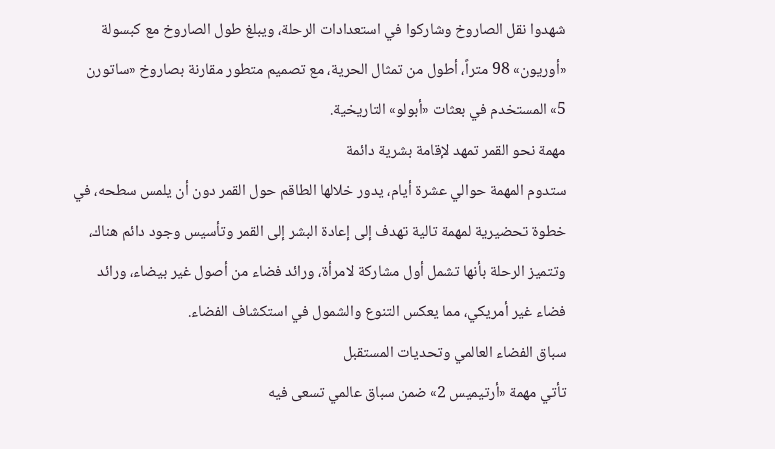شهدوا نقل الصاروخ وشاركوا في استعدادات الرحلة، ويبلغ طول الصاروخ مع كبسولة «أوريون» 98 متراً، أطول من تمثال الحرية، مع تصميم متطور مقارنة بصاروخ «ساتورن 5» المستخدم في بعثات «أبولو» التاريخية.
مهمة نحو القمر تمهد لإقامة بشرية دائمة
ستدوم المهمة حوالي عشرة أيام، يدور خلالها الطاقم حول القمر دون أن يلمس سطحه، في خطوة تحضيرية لمهمة تالية تهدف إلى إعادة البشر إلى القمر وتأسيس وجود دائم هناك، وتتميز الرحلة بأنها تشمل أول مشاركة لامرأة، ورائد فضاء من أصول غير بيضاء، ورائد فضاء غير أمريكي، مما يعكس التنوع والشمول في استكشاف الفضاء.
سباق الفضاء العالمي وتحديات المستقبل
تأتي مهمة «أرتيميس 2» ضمن سباق عالمي تسعى فيه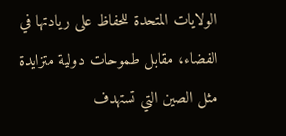الولايات المتحدة للحفاظ على ريادتها في الفضاء، مقابل طموحات دولية متزايدة مثل الصين التي تستهدف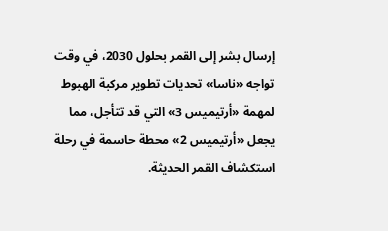إرسال بشر إلى القمر بحلول 2030، في وقت تواجه «ناسا» تحديات تطوير مركبة الهبوط لمهمة «أرتيميس 3» التي قد تتأجل، مما يجعل «أرتيميس 2» محطة حاسمة في رحلة استكشاف القمر الحديثة.